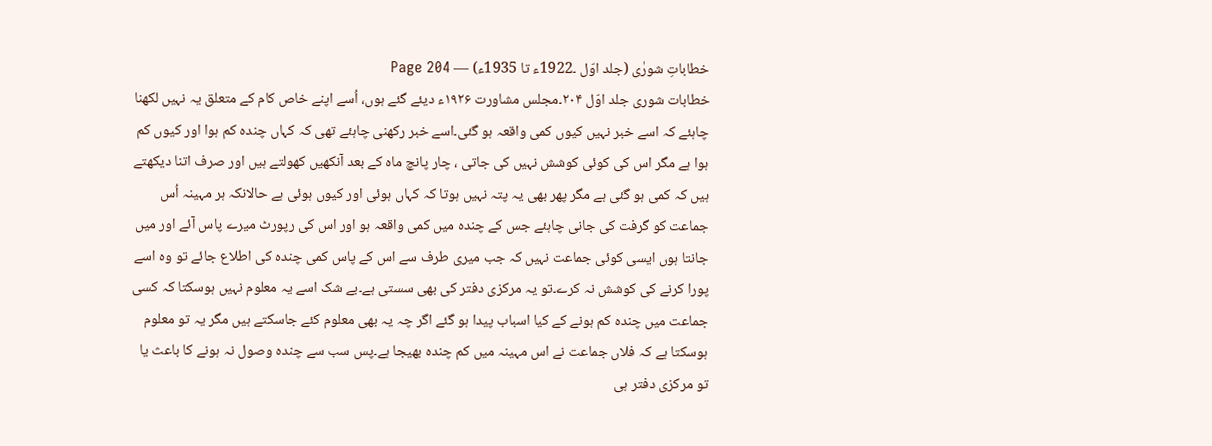خطاباتِ شورٰی (جلد اوّل ۔1922ء تا 1935ء) — Page 204
خطابات شوری جلد اوّل ۲۰۴۔مجلس مشاورت ۱۹۲۶ء دیئے گئے ہوں، اُسے اپنے خاص کام کے متعلق یہ نہیں لکھنا چاہئے کہ اسے خبر نہیں کیوں کمی واقعہ ہو گئی۔اسے خبر رکھنی چاہئے تھی کہ کہاں چندہ کم ہوا اور کیوں کم ہوا ہے مگر اس کی کوئی کوشش نہیں کی جاتی ، چار پانچ ماہ کے بعد آنکھیں کھولتے ہیں اور صرف اتنا دیکھتے ہیں کہ کمی ہو گئی ہے مگر پھر بھی یہ پتہ نہیں ہوتا کہ کہاں ہوئی اور کیوں ہوئی ہے حالانکہ ہر مہینہ اُس جماعت کو گرفت کی جانی چاہئے جس کے چندہ میں کمی واقعہ ہو اور اس کی رپورٹ میرے پاس آئے اور میں جانتا ہوں ایسی کوئی جماعت نہیں کہ جب میری طرف سے اس کے پاس کمی چندہ کی اطلاع جائے تو وہ اسے پورا کرنے کی کوشش نہ کرے۔تو یہ مرکزی دفتر کی بھی سستی ہے۔بے شک اسے یہ معلوم نہیں ہوسکتا کہ کسی جماعت میں چندہ کم ہونے کے کیا اسباب پیدا ہو گئے اگر چہ یہ بھی معلوم کئے جاسکتے ہیں مگر یہ تو معلوم ہوسکتا ہے کہ فلاں جماعت نے اس مہینہ میں کم چندہ بھیجا ہے۔پس سب سے چندہ وصول نہ ہونے کا باعث یا تو مرکزی دفتر ہی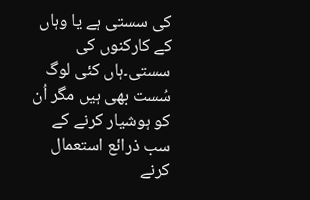کی سستی ہے یا وہاں کے کارکنوں کی سستی۔ہاں کئی لوگ سُست بھی ہیں مگر اُن کو ہوشیار کرنے کے سب ذرائع استعمال کرنے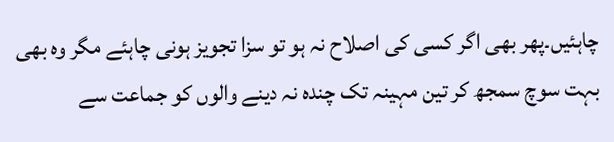چاہئیں۔پھر بھی اگر کسی کی اصلاح نہ ہو تو سزا تجویز ہونی چاہئے مگر وہ بھی بہت سوچ سمجھ کر تین مہینہ تک چندہ نہ دینے والوں کو جماعت سے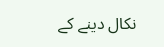نکال دینے کے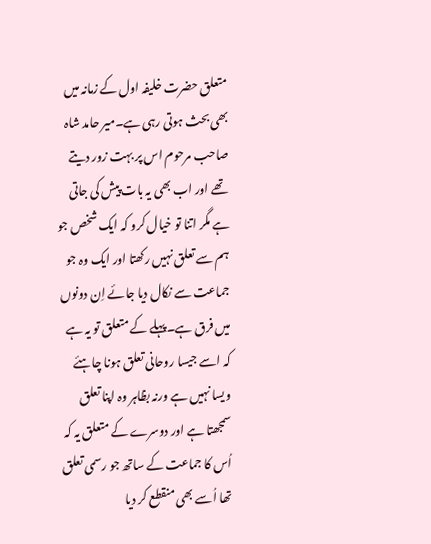متعلق حضرت خلیفہ اول کے زمانہ میں بھی بحث ہوتی رہی ہے۔میر حامد شاہ صاحب مرحوم اس پر بہت زور دیتے تھے اور اب بھی یہ بات پیش کی جاتی ہے مگر اتنا تو خیال کرو کہ ایک شخص جو ہم سے تعلق نہیں رکھتا اور ایک وہ جو جماعت سے نکال دیا جائے اِن دونوں میں فرق ہے۔پہلے کے متعلق تو یہ ہے کہ اسے جیسا روحانی تعلق ہونا چاہئے ویسا نہیں ہے ورنہ بظاہر وہ اپنا تعلق سمجھتا ہے اور دوسرے کے متعلق یہ کہ اُس کا جماعت کے ساتھ جو رسمی تعلق تھا اُسے بھی منقطع کر دیا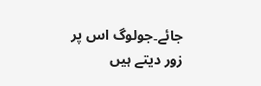جائے۔جولوگ اس پر زور دیتے ہیں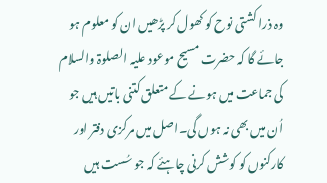وہ ذرا کشتی نوح کو کھول کر پڑھیں ان کو معلوم ہو جائے گا کہ حضرت مسیح موعود علیہ الصلوۃ والسلام کی جماعت میں ہونے کے متعلق کتنی باتیں ہیں جو اُن میں بھی نہ ہوں گی۔اصل میں مرکزی دفتر اور کارکنوں کو کوشش کرنی چاہئے کہ جو سُست ہیں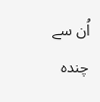اُن سے چندہ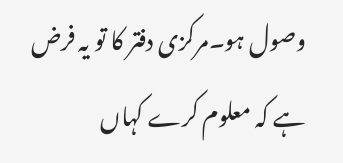وصول ہو۔مرکزی دفتر کا تو یہ فرض ہے کہ معلوم کرے کہاں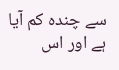سے چندہ کم آیا ہے اور اس